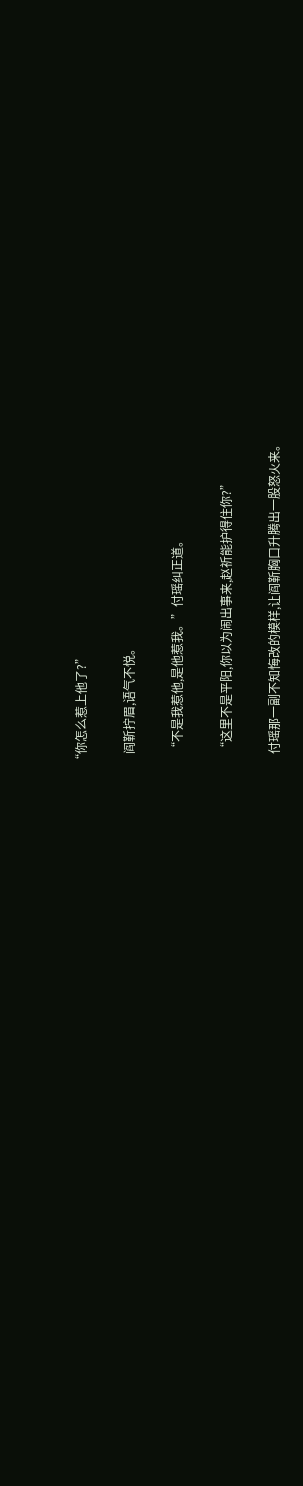“你怎么惹上他了?”

    阎靳拧眉,语气不悦。

    “不是我惹他,是他惹我。”付瑶纠正道。

    “这里不是平阳,你以为闹出事来,赵祈能护得住你?”

    付瑶那一副不知悔改的模样,让阎靳胸口升腾出一股怒火来。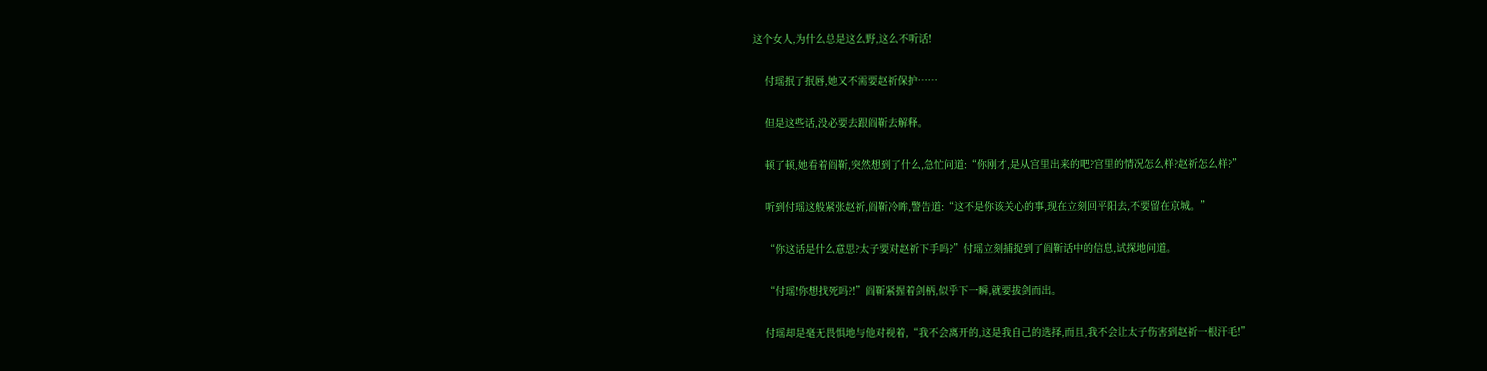这个女人,为什么总是这么野,这么不听话!

    付瑶抿了抿唇,她又不需要赵祈保护……

    但是这些话,没必要去跟阎靳去解释。

    顿了顿,她看着阎靳,突然想到了什么,急忙问道:“你刚才,是从宫里出来的吧?宫里的情况怎么样?赵祈怎么样?”

    听到付瑶这般紧张赵祈,阎靳冷眸,警告道:“这不是你该关心的事,现在立刻回平阳去,不要留在京城。”

    “你这话是什么意思?太子要对赵祈下手吗?”付瑶立刻捕捉到了阎靳话中的信息,试探地问道。

    “付瑶!你想找死吗?!”阎靳紧握着剑柄,似乎下一瞬,就要拔剑而出。

    付瑶却是毫无畏惧地与他对视着,“我不会离开的,这是我自己的选择,而且,我不会让太子伤害到赵祈一根汗毛!”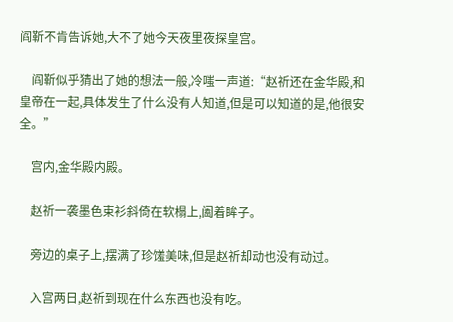阎靳不肯告诉她,大不了她今天夜里夜探皇宫。

    阎靳似乎猜出了她的想法一般,冷嗤一声道:“赵祈还在金华殿,和皇帝在一起,具体发生了什么没有人知道,但是可以知道的是,他很安全。”

    宫内,金华殿内殿。

    赵祈一袭墨色束衫斜倚在软榻上,阖着眸子。

    旁边的桌子上,摆满了珍馐美味,但是赵祈却动也没有动过。

    入宫两日,赵祈到现在什么东西也没有吃。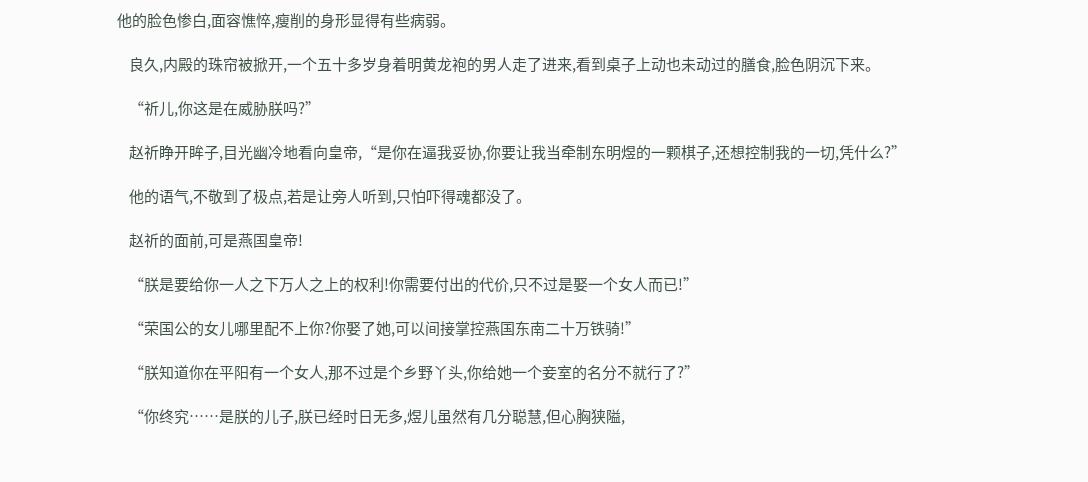他的脸色惨白,面容憔悴,瘦削的身形显得有些病弱。

    良久,内殿的珠帘被掀开,一个五十多岁身着明黄龙袍的男人走了进来,看到桌子上动也未动过的膳食,脸色阴沉下来。

    “祈儿,你这是在威胁朕吗?”

    赵祈睁开眸子,目光幽冷地看向皇帝,“是你在逼我妥协,你要让我当牵制东明煜的一颗棋子,还想控制我的一切,凭什么?”

    他的语气,不敬到了极点,若是让旁人听到,只怕吓得魂都没了。

    赵祈的面前,可是燕国皇帝!

    “朕是要给你一人之下万人之上的权利!你需要付出的代价,只不过是娶一个女人而已!”

    “荣国公的女儿哪里配不上你?你娶了她,可以间接掌控燕国东南二十万铁骑!”

    “朕知道你在平阳有一个女人,那不过是个乡野丫头,你给她一个妾室的名分不就行了?”

    “你终究……是朕的儿子,朕已经时日无多,煜儿虽然有几分聪慧,但心胸狭隘,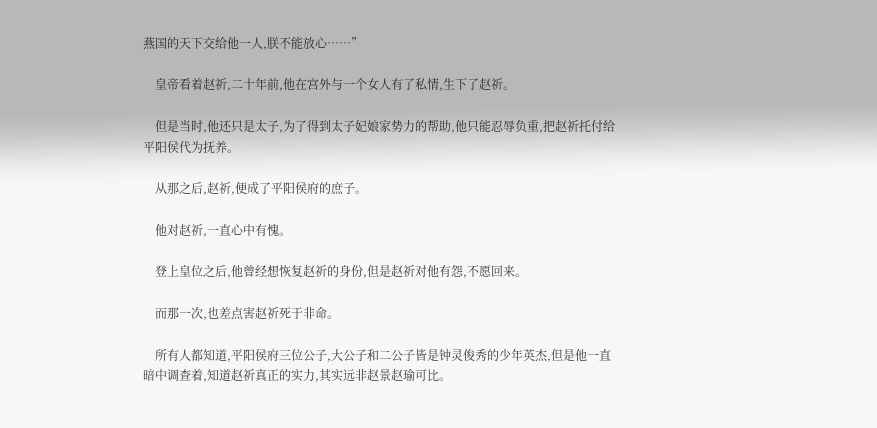燕国的天下交给他一人,朕不能放心……”

    皇帝看着赵祈,二十年前,他在宫外与一个女人有了私情,生下了赵祈。

    但是当时,他还只是太子,为了得到太子妃娘家势力的帮助,他只能忍辱负重,把赵祈托付给平阳侯代为抚养。

    从那之后,赵祈,便成了平阳侯府的庶子。

    他对赵祈,一直心中有愧。

    登上皇位之后,他曾经想恢复赵祈的身份,但是赵祈对他有怨,不愿回来。

    而那一次,也差点害赵祈死于非命。

    所有人都知道,平阳侯府三位公子,大公子和二公子皆是钟灵俊秀的少年英杰,但是他一直暗中调查着,知道赵祈真正的实力,其实远非赵景赵瑜可比。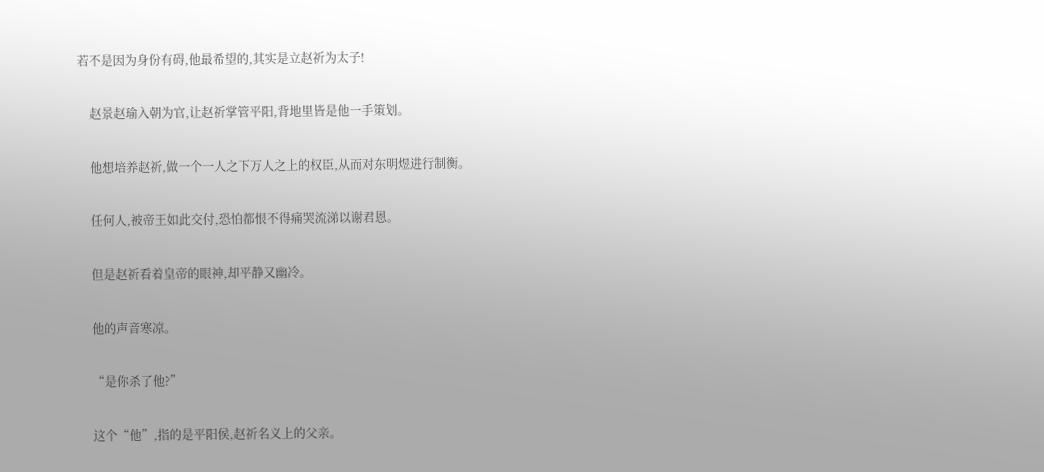若不是因为身份有碍,他最希望的,其实是立赵祈为太子!

    赵景赵瑜入朝为官,让赵祈掌管平阳,背地里皆是他一手策划。

    他想培养赵祈,做一个一人之下万人之上的权臣,从而对东明煜进行制衡。

    任何人,被帝王如此交付,恐怕都恨不得痛哭流涕以谢君恩。

    但是赵祈看着皇帝的眼神,却平静又幽冷。

    他的声音寒凉。

    “是你杀了他?”

    这个“他”,指的是平阳侯,赵祈名义上的父亲。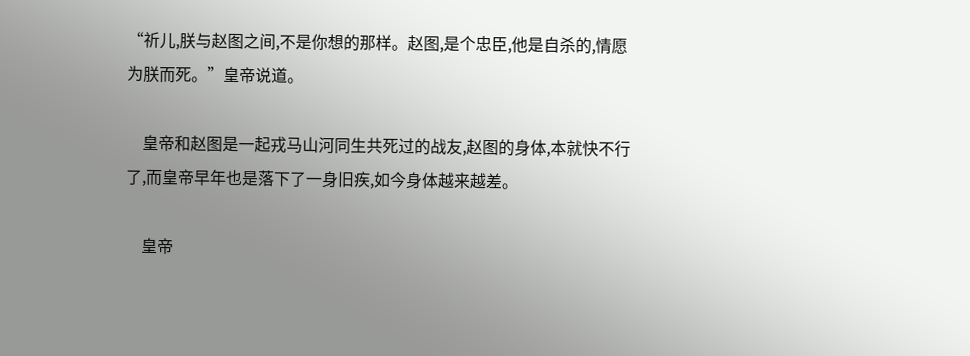“祈儿,朕与赵图之间,不是你想的那样。赵图,是个忠臣,他是自杀的,情愿为朕而死。”皇帝说道。

    皇帝和赵图是一起戎马山河同生共死过的战友,赵图的身体,本就快不行了,而皇帝早年也是落下了一身旧疾,如今身体越来越差。

    皇帝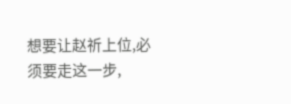想要让赵祈上位,必须要走这一步,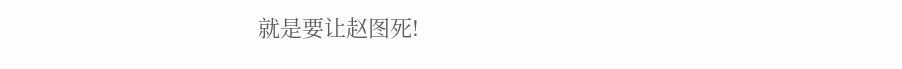就是要让赵图死!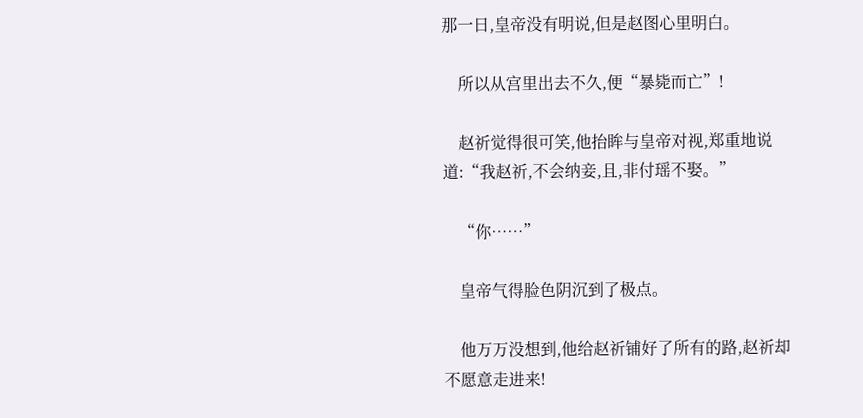那一日,皇帝没有明说,但是赵图心里明白。

    所以从宫里出去不久,便“暴毙而亡”!

    赵祈觉得很可笑,他抬眸与皇帝对视,郑重地说道:“我赵祈,不会纳妾,且,非付瑶不娶。”

    “你……”

    皇帝气得脸色阴沉到了极点。

    他万万没想到,他给赵祈铺好了所有的路,赵祈却不愿意走进来!